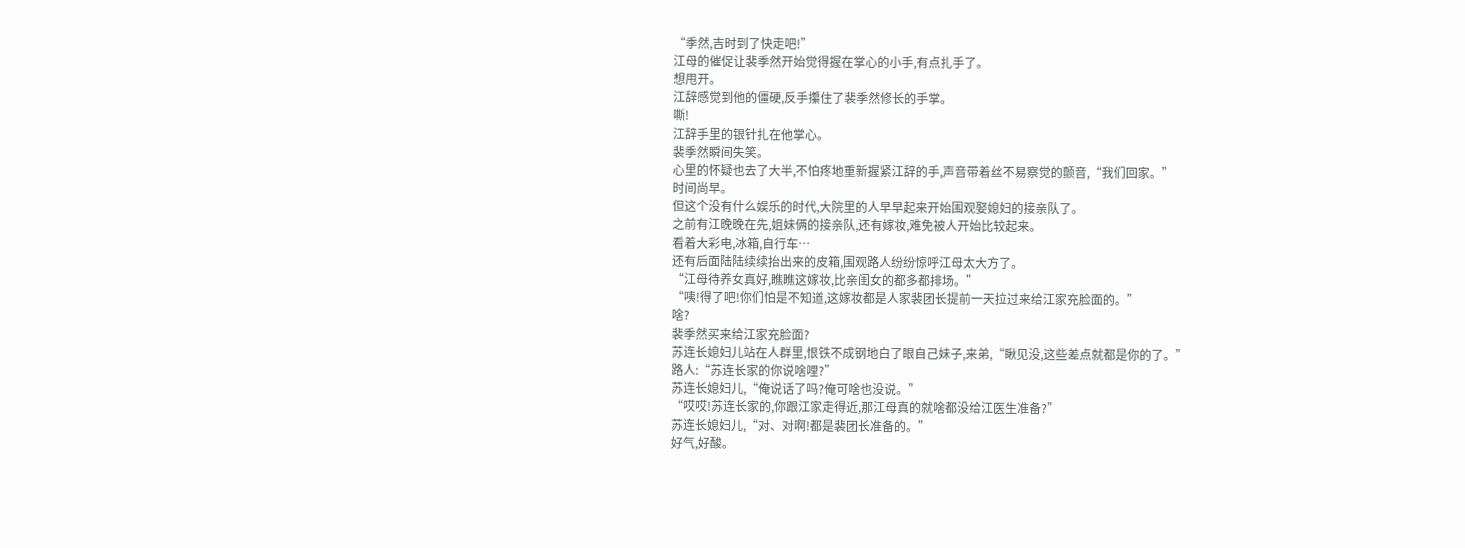“季然,吉时到了快走吧!”
江母的催促让裴季然开始觉得握在掌心的小手,有点扎手了。
想甩开。
江辞感觉到他的僵硬,反手攥住了裴季然修长的手掌。
嘶!
江辞手里的银针扎在他掌心。
裴季然瞬间失笑。
心里的怀疑也去了大半,不怕疼地重新握紧江辞的手,声音带着丝不易察觉的颤音,“我们回家。”
时间尚早。
但这个没有什么娱乐的时代,大院里的人早早起来开始围观娶媳妇的接亲队了。
之前有江晚晚在先,姐妹俩的接亲队,还有嫁妆,难免被人开始比较起来。
看着大彩电,冰箱,自行车…
还有后面陆陆续续抬出来的皮箱,围观路人纷纷惊呼江母太大方了。
“江母待养女真好,瞧瞧这嫁妆,比亲闺女的都多都排场。”
“咦!得了吧!你们怕是不知道,这嫁妆都是人家裴团长提前一天拉过来给江家充脸面的。”
啥?
裴季然买来给江家充脸面?
苏连长媳妇儿站在人群里,恨铁不成钢地白了眼自己妹子,来弟,“瞅见没,这些差点就都是你的了。”
路人:“苏连长家的你说啥哩?”
苏连长媳妇儿,“俺说话了吗?俺可啥也没说。”
“哎哎!苏连长家的,你跟江家走得近,那江母真的就啥都没给江医生准备?”
苏连长媳妇儿,“对、对啊!都是裴团长准备的。”
好气,好酸。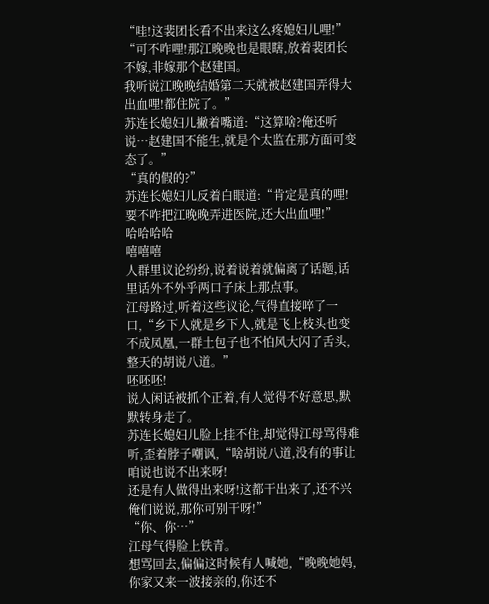“哇!这裴团长看不出来这么疼媳妇儿哩!”
“可不咋哩!那江晚晚也是眼瞎,放着裴团长不嫁,非嫁那个赵建国。
我听说江晚晚结婚第二天就被赵建国弄得大出血哩!都住院了。”
苏连长媳妇儿撇着嘴道:“这算啥?俺还听说…赵建国不能生,就是个太监在那方面可变态了。”
“真的假的?”
苏连长媳妇儿反着白眼道:“肯定是真的哩!要不咋把江晚晚弄进医院,还大出血哩!”
哈哈哈哈
嘻嘻嘻
人群里议论纷纷,说着说着就偏离了话题,话里话外不外乎两口子床上那点事。
江母路过,听着这些议论,气得直接啐了一口,“乡下人就是乡下人,就是飞上枝头也变不成凤凰,一群土包子也不怕风大闪了舌头,整天的胡说八道。”
呸呸呸!
说人闲话被抓个正着,有人觉得不好意思,默默转身走了。
苏连长媳妇儿脸上挂不住,却觉得江母骂得难听,歪着脖子嘲讽,“啥胡说八道,没有的事让咱说也说不出来呀!
还是有人做得出来呀!这都干出来了,还不兴俺们说说,那你可别干呀!”
“你、你…”
江母气得脸上铁青。
想骂回去,偏偏这时候有人喊她,“晚晚她妈,你家又来一波接亲的,你还不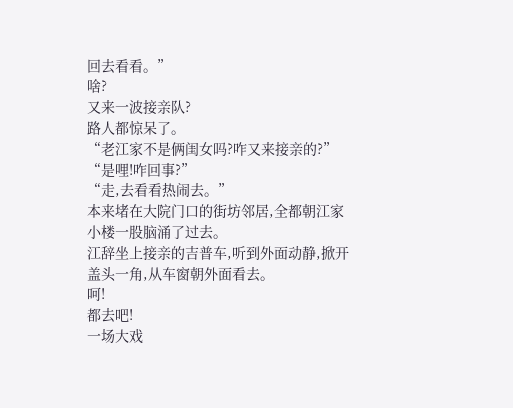回去看看。”
啥?
又来一波接亲队?
路人都惊呆了。
“老江家不是俩闺女吗?咋又来接亲的?”
“是哩!咋回事?”
“走,去看看热闹去。”
本来堵在大院门口的街坊邻居,全都朝江家小楼一股脑涌了过去。
江辞坐上接亲的吉普车,听到外面动静,掀开盖头一角,从车窗朝外面看去。
呵!
都去吧!
一场大戏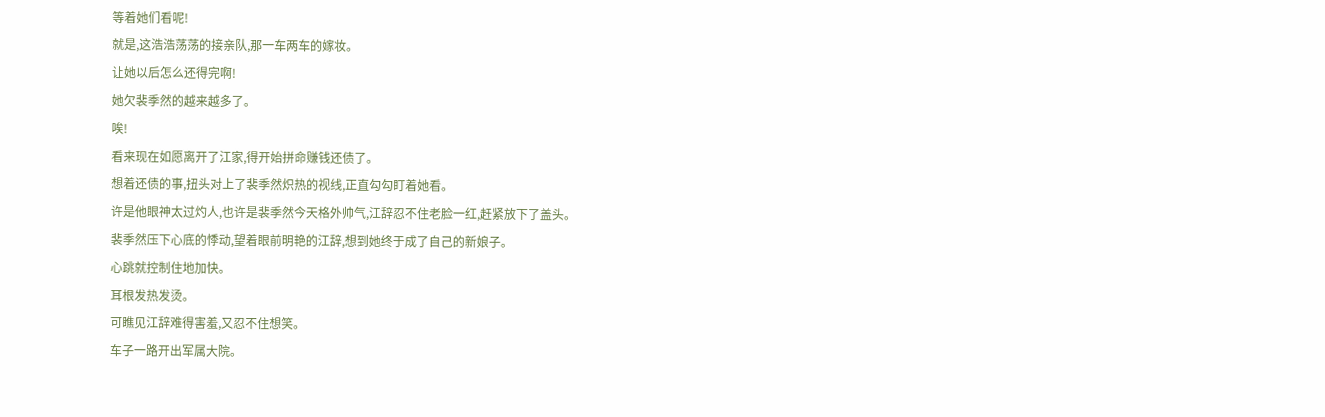等着她们看呢!
就是,这浩浩荡荡的接亲队,那一车两车的嫁妆。
让她以后怎么还得完啊!
她欠裴季然的越来越多了。
唉!
看来现在如愿离开了江家,得开始拼命赚钱还债了。
想着还债的事,扭头对上了裴季然炽热的视线,正直勾勾盯着她看。
许是他眼神太过灼人,也许是裴季然今天格外帅气,江辞忍不住老脸一红,赶紧放下了盖头。
裴季然压下心底的悸动,望着眼前明艳的江辞,想到她终于成了自己的新娘子。
心跳就控制住地加快。
耳根发热发烫。
可瞧见江辞难得害羞,又忍不住想笑。
车子一路开出军属大院。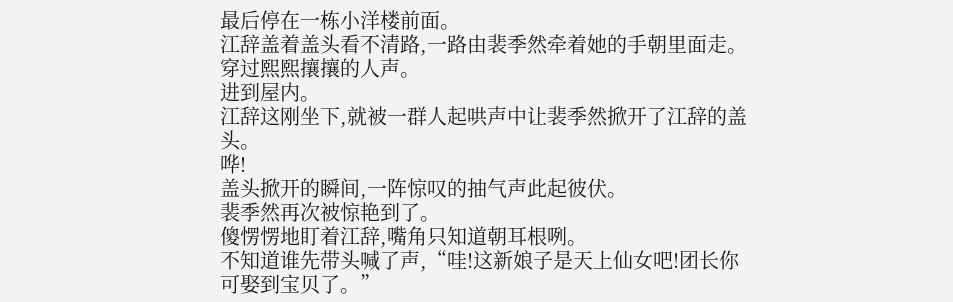最后停在一栋小洋楼前面。
江辞盖着盖头看不清路,一路由裴季然牵着她的手朝里面走。
穿过熙熙攘攘的人声。
进到屋内。
江辞这刚坐下,就被一群人起哄声中让裴季然掀开了江辞的盖头。
哗!
盖头掀开的瞬间,一阵惊叹的抽气声此起彼伏。
裴季然再次被惊艳到了。
傻愣愣地盯着江辞,嘴角只知道朝耳根咧。
不知道谁先带头喊了声,“哇!这新娘子是天上仙女吧!团长你可娶到宝贝了。”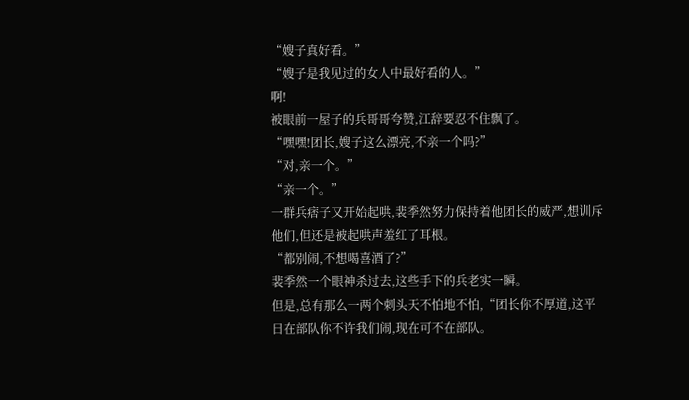“嫂子真好看。”
“嫂子是我见过的女人中最好看的人。”
啊!
被眼前一屋子的兵哥哥夸赞,江辞要忍不住飘了。
“嘿嘿!团长,嫂子这么漂亮,不亲一个吗?”
“对,亲一个。”
“亲一个。”
一群兵痞子又开始起哄,裴季然努力保持着他团长的威严,想训斥他们,但还是被起哄声羞红了耳根。
“都别闹,不想喝喜酒了?”
裴季然一个眼神杀过去,这些手下的兵老实一瞬。
但是,总有那么一两个刺头天不怕地不怕,“团长你不厚道,这平日在部队你不许我们闹,现在可不在部队。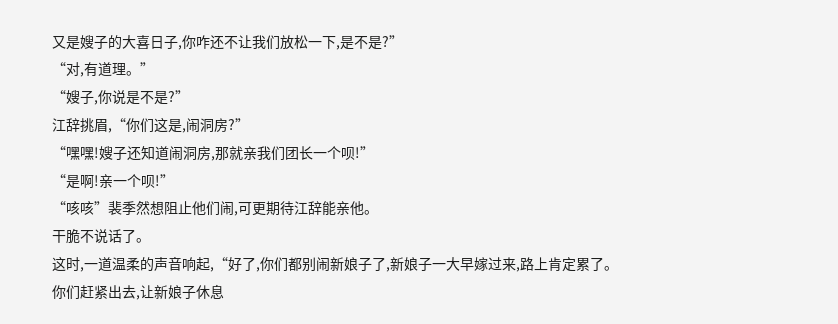又是嫂子的大喜日子,你咋还不让我们放松一下,是不是?”
“对,有道理。”
“嫂子,你说是不是?”
江辞挑眉,“你们这是,闹洞房?”
“嘿嘿!嫂子还知道闹洞房,那就亲我们团长一个呗!”
“是啊!亲一个呗!”
“咳咳”裴季然想阻止他们闹,可更期待江辞能亲他。
干脆不说话了。
这时,一道温柔的声音响起,“好了,你们都别闹新娘子了,新娘子一大早嫁过来,路上肯定累了。
你们赶紧出去,让新娘子休息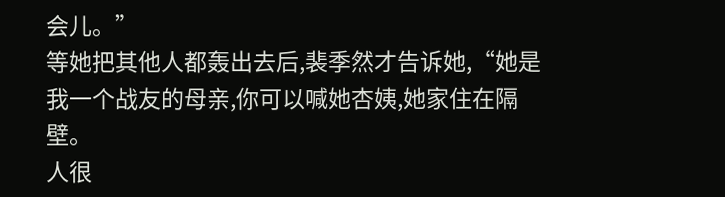会儿。”
等她把其他人都轰出去后,裴季然才告诉她,“她是我一个战友的母亲,你可以喊她杏姨,她家住在隔壁。
人很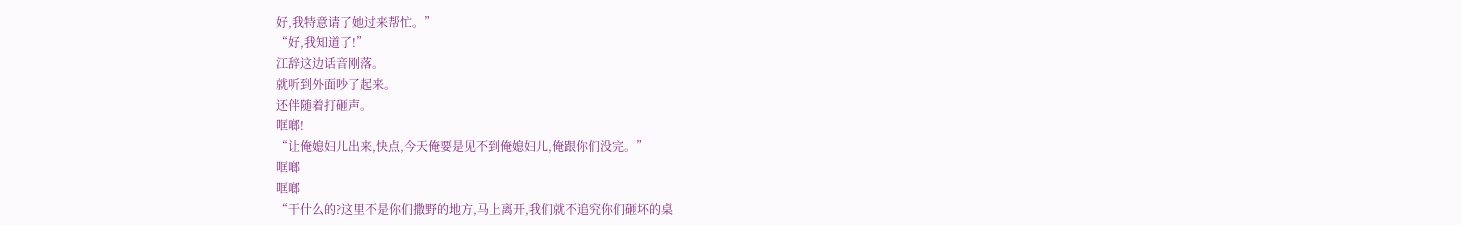好,我特意请了她过来帮忙。”
“好,我知道了!”
江辞这边话音刚落。
就听到外面吵了起来。
还伴随着打砸声。
哐啷!
“让俺媳妇儿出来,快点,今天俺要是见不到俺媳妇儿,俺跟你们没完。”
哐啷
哐啷
“干什么的?这里不是你们撒野的地方,马上离开,我们就不追究你们砸坏的桌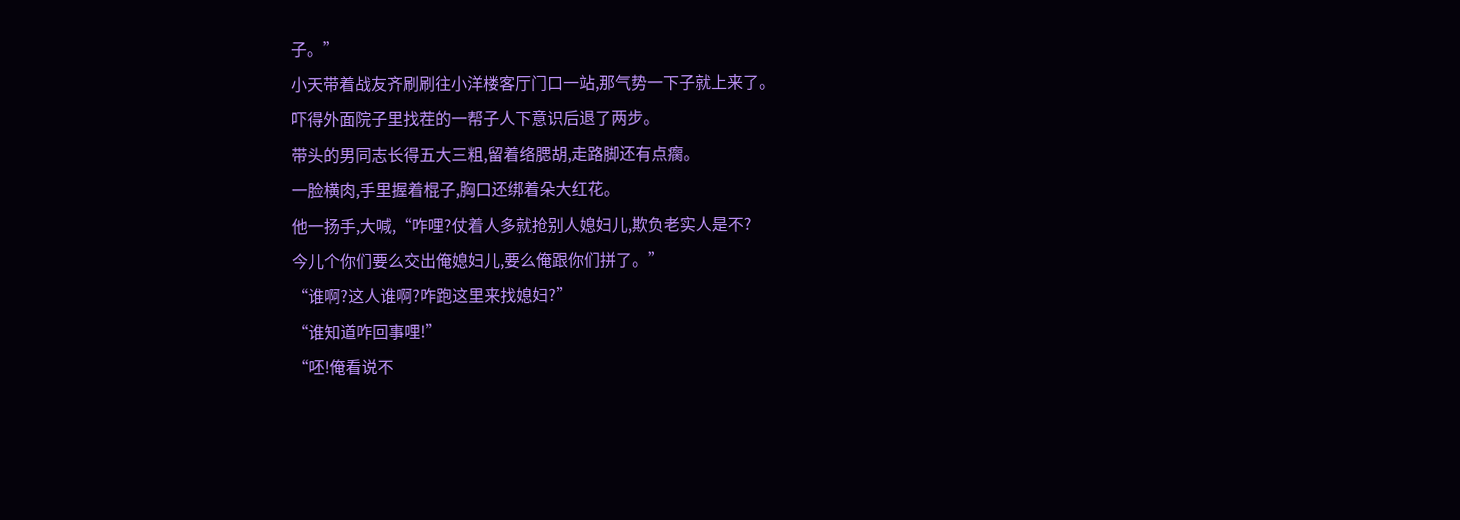子。”
小天带着战友齐刷刷往小洋楼客厅门口一站,那气势一下子就上来了。
吓得外面院子里找茬的一帮子人下意识后退了两步。
带头的男同志长得五大三粗,留着络腮胡,走路脚还有点瘸。
一脸横肉,手里握着棍子,胸口还绑着朵大红花。
他一扬手,大喊,“咋哩?仗着人多就抢别人媳妇儿,欺负老实人是不?
今儿个你们要么交出俺媳妇儿,要么俺跟你们拼了。”
“谁啊?这人谁啊?咋跑这里来找媳妇?”
“谁知道咋回事哩!”
“呸!俺看说不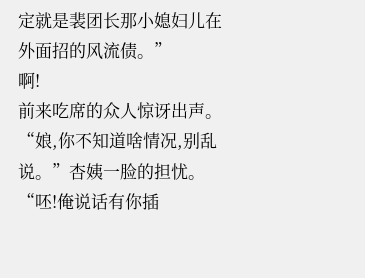定就是裴团长那小媳妇儿在外面招的风流债。”
啊!
前来吃席的众人惊讶出声。
“娘,你不知道啥情况,别乱说。”杏姨一脸的担忧。
“呸!俺说话有你插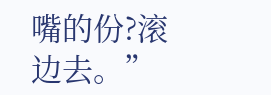嘴的份?滚边去。”